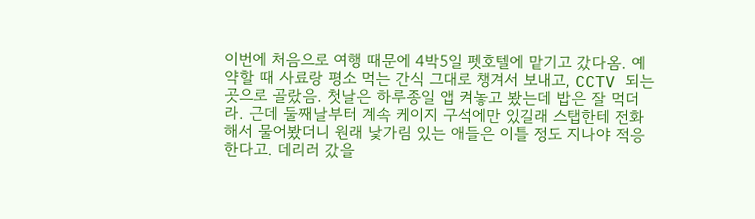이번에 처음으로 여행 때문에 4박5일 펫호텔에 맡기고 갔다옴. 예약할 때 사료랑 평소 먹는 간식 그대로 챙겨서 보내고, CCTV 되는 곳으로 골랐음. 첫날은 하루종일 앱 켜놓고 봤는데 밥은 잘 먹더라. 근데 둘째날부터 계속 케이지 구석에만 있길래 스탭한테 전화해서 물어봤더니 원래 낯가림 있는 애들은 이틀 정도 지나야 적응한다고. 데리러 갔을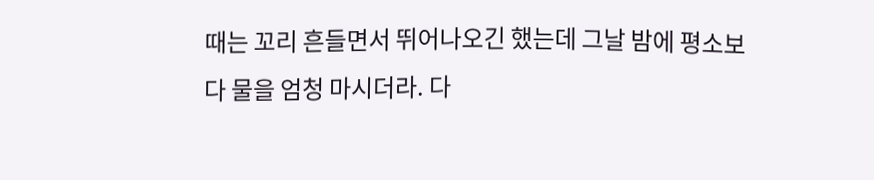때는 꼬리 흔들면서 뛰어나오긴 했는데 그날 밤에 평소보다 물을 엄청 마시더라. 다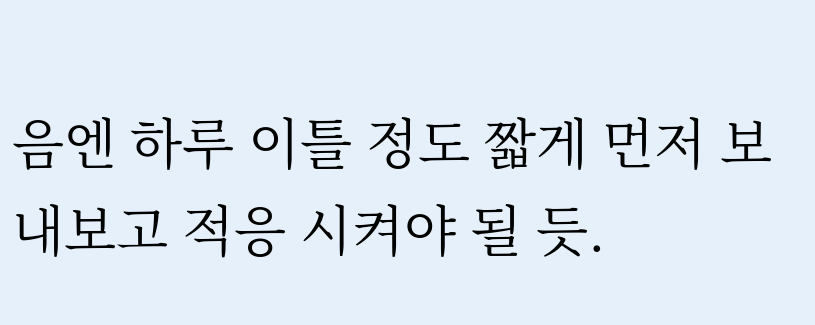음엔 하루 이틀 정도 짧게 먼저 보내보고 적응 시켜야 될 듯.